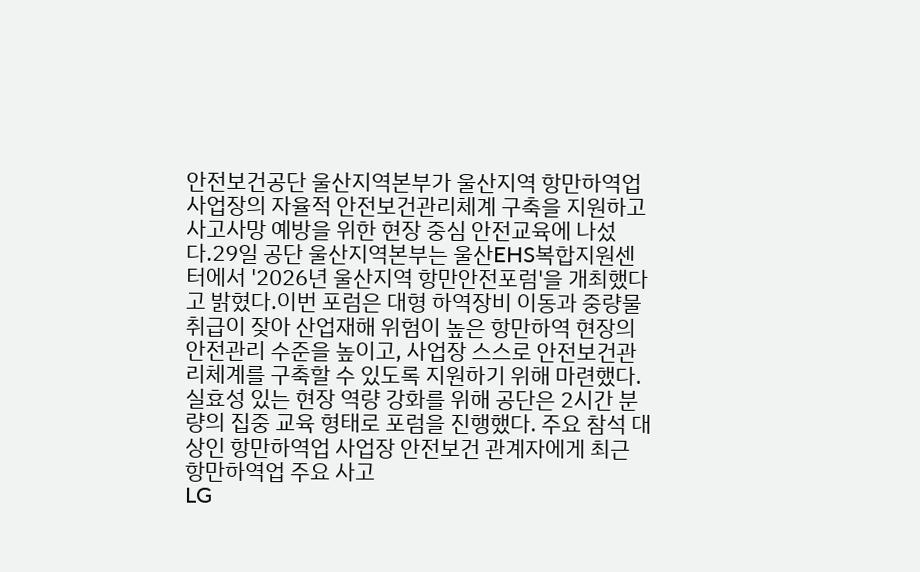안전보건공단 울산지역본부가 울산지역 항만하역업 사업장의 자율적 안전보건관리체계 구축을 지원하고 사고사망 예방을 위한 현장 중심 안전교육에 나섰다.29일 공단 울산지역본부는 울산EHS복합지원센터에서 '2026년 울산지역 항만안전포럼'을 개최했다고 밝혔다.이번 포럼은 대형 하역장비 이동과 중량물 취급이 잦아 산업재해 위험이 높은 항만하역 현장의 안전관리 수준을 높이고, 사업장 스스로 안전보건관리체계를 구축할 수 있도록 지원하기 위해 마련했다.실효성 있는 현장 역량 강화를 위해 공단은 2시간 분량의 집중 교육 형태로 포럼을 진행했다. 주요 참석 대상인 항만하역업 사업장 안전보건 관계자에게 최근 항만하역업 주요 사고
LG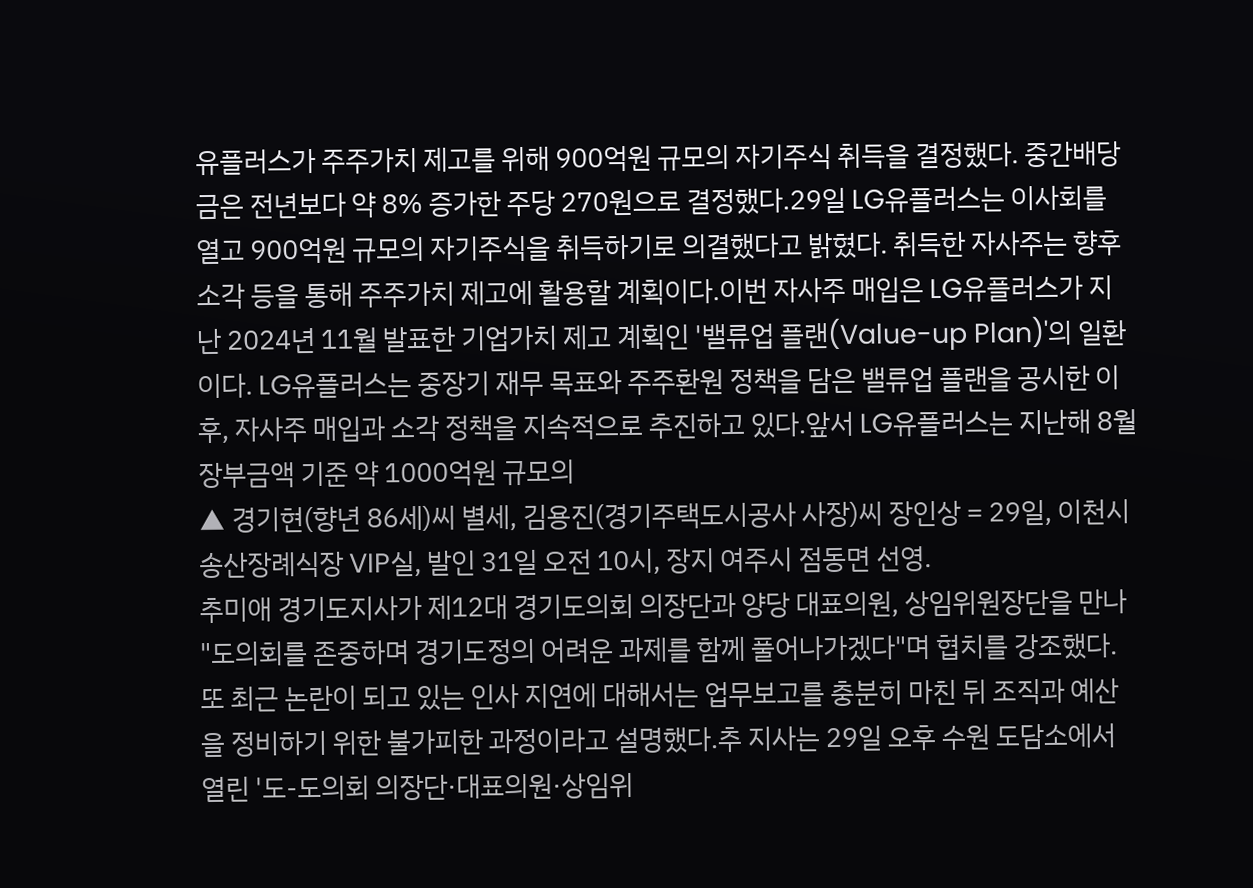유플러스가 주주가치 제고를 위해 900억원 규모의 자기주식 취득을 결정했다. 중간배당금은 전년보다 약 8% 증가한 주당 270원으로 결정했다.29일 LG유플러스는 이사회를 열고 900억원 규모의 자기주식을 취득하기로 의결했다고 밝혔다. 취득한 자사주는 향후 소각 등을 통해 주주가치 제고에 활용할 계획이다.이번 자사주 매입은 LG유플러스가 지난 2024년 11월 발표한 기업가치 제고 계획인 '밸류업 플랜(Value-up Plan)'의 일환이다. LG유플러스는 중장기 재무 목표와 주주환원 정책을 담은 밸류업 플랜을 공시한 이후, 자사주 매입과 소각 정책을 지속적으로 추진하고 있다.앞서 LG유플러스는 지난해 8월 장부금액 기준 약 1000억원 규모의
▲ 경기현(향년 86세)씨 별세, 김용진(경기주택도시공사 사장)씨 장인상 = 29일, 이천시 송산장례식장 VIP실, 발인 31일 오전 10시, 장지 여주시 점동면 선영.
추미애 경기도지사가 제12대 경기도의회 의장단과 양당 대표의원, 상임위원장단을 만나 "도의회를 존중하며 경기도정의 어려운 과제를 함께 풀어나가겠다"며 협치를 강조했다. 또 최근 논란이 되고 있는 인사 지연에 대해서는 업무보고를 충분히 마친 뒤 조직과 예산을 정비하기 위한 불가피한 과정이라고 설명했다.추 지사는 29일 오후 수원 도담소에서 열린 '도-도의회 의장단·대표의원·상임위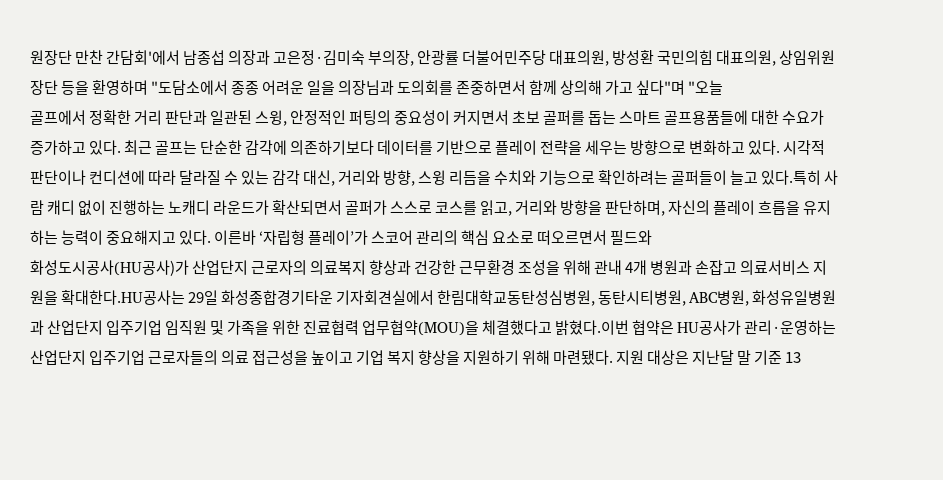원장단 만찬 간담회'에서 남종섭 의장과 고은정·김미숙 부의장, 안광률 더불어민주당 대표의원, 방성환 국민의힘 대표의원, 상임위원장단 등을 환영하며 "도담소에서 종종 어려운 일을 의장님과 도의회를 존중하면서 함께 상의해 가고 싶다"며 "오늘
골프에서 정확한 거리 판단과 일관된 스윙, 안정적인 퍼팅의 중요성이 커지면서 초보 골퍼를 돕는 스마트 골프용품들에 대한 수요가 증가하고 있다. 최근 골프는 단순한 감각에 의존하기보다 데이터를 기반으로 플레이 전략을 세우는 방향으로 변화하고 있다. 시각적 판단이나 컨디션에 따라 달라질 수 있는 감각 대신, 거리와 방향, 스윙 리듬을 수치와 기능으로 확인하려는 골퍼들이 늘고 있다.특히 사람 캐디 없이 진행하는 노캐디 라운드가 확산되면서 골퍼가 스스로 코스를 읽고, 거리와 방향을 판단하며, 자신의 플레이 흐름을 유지하는 능력이 중요해지고 있다. 이른바 ‘자립형 플레이’가 스코어 관리의 핵심 요소로 떠오르면서 필드와
화성도시공사(HU공사)가 산업단지 근로자의 의료복지 향상과 건강한 근무환경 조성을 위해 관내 4개 병원과 손잡고 의료서비스 지원을 확대한다.HU공사는 29일 화성종합경기타운 기자회견실에서 한림대학교동탄성심병원, 동탄시티병원, ABC병원, 화성유일병원과 산업단지 입주기업 임직원 및 가족을 위한 진료협력 업무협약(MOU)을 체결했다고 밝혔다.이번 협약은 HU공사가 관리·운영하는 산업단지 입주기업 근로자들의 의료 접근성을 높이고 기업 복지 향상을 지원하기 위해 마련됐다. 지원 대상은 지난달 말 기준 13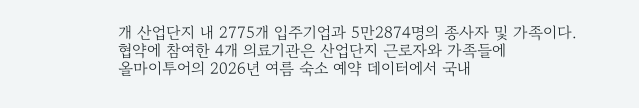개 산업단지 내 2775개 입주기업과 5만2874명의 종사자 및 가족이다.협약에 참여한 4개 의료기관은 산업단지 근로자와 가족들에
올마이투어의 2026년 여름 숙소 예약 데이터에서 국내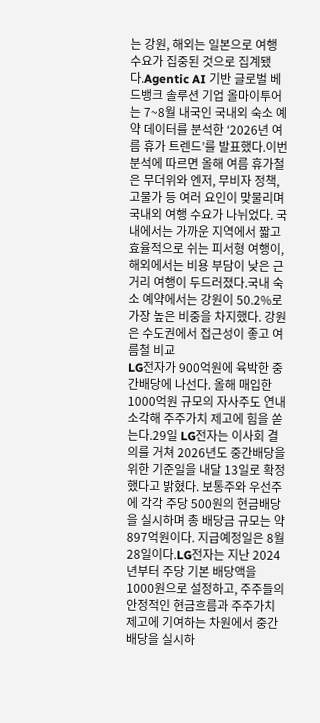는 강원, 해외는 일본으로 여행 수요가 집중된 것으로 집계됐다.Agentic AI 기반 글로벌 베드뱅크 솔루션 기업 올마이투어는 7~8월 내국인 국내외 숙소 예약 데이터를 분석한 ‘2026년 여름 휴가 트렌드’를 발표했다.이번 분석에 따르면 올해 여름 휴가철은 무더위와 엔저, 무비자 정책, 고물가 등 여러 요인이 맞물리며 국내외 여행 수요가 나뉘었다. 국내에서는 가까운 지역에서 짧고 효율적으로 쉬는 피서형 여행이, 해외에서는 비용 부담이 낮은 근거리 여행이 두드러졌다.국내 숙소 예약에서는 강원이 50.2%로 가장 높은 비중을 차지했다. 강원은 수도권에서 접근성이 좋고 여름철 비교
LG전자가 900억원에 육박한 중간배당에 나선다. 올해 매입한 1000억원 규모의 자사주도 연내 소각해 주주가치 제고에 힘을 쏟는다.29일 LG전자는 이사회 결의를 거쳐 2026년도 중간배당을 위한 기준일을 내달 13일로 확정했다고 밝혔다. 보통주와 우선주에 각각 주당 500원의 현금배당을 실시하며 총 배당금 규모는 약 897억원이다. 지급예정일은 8월 28일이다.LG전자는 지난 2024년부터 주당 기본 배당액을 1000원으로 설정하고, 주주들의 안정적인 현금흐름과 주주가치 제고에 기여하는 차원에서 중간배당을 실시하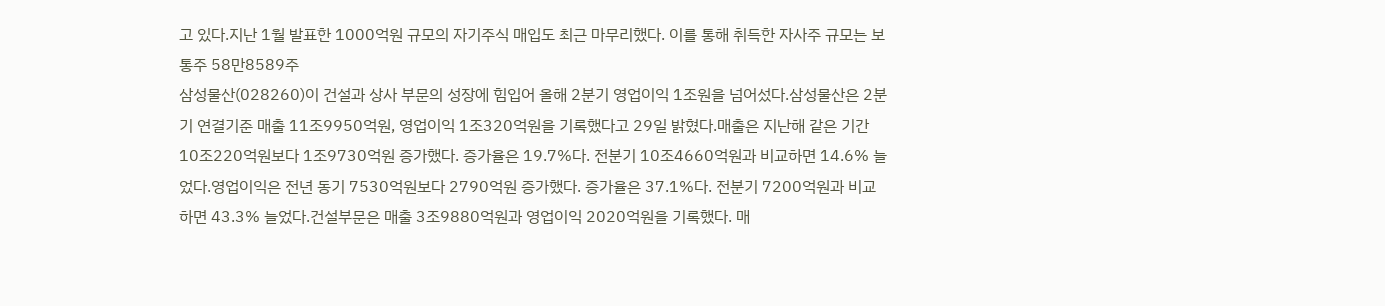고 있다.지난 1월 발표한 1000억원 규모의 자기주식 매입도 최근 마무리했다. 이를 통해 취득한 자사주 규모는 보통주 58만8589주
삼성물산(028260)이 건설과 상사 부문의 성장에 힘입어 올해 2분기 영업이익 1조원을 넘어섰다.삼성물산은 2분기 연결기준 매출 11조9950억원, 영업이익 1조320억원을 기록했다고 29일 밝혔다.매출은 지난해 같은 기간 10조220억원보다 1조9730억원 증가했다. 증가율은 19.7%다. 전분기 10조4660억원과 비교하면 14.6% 늘었다.영업이익은 전년 동기 7530억원보다 2790억원 증가했다. 증가율은 37.1%다. 전분기 7200억원과 비교하면 43.3% 늘었다.건설부문은 매출 3조9880억원과 영업이익 2020억원을 기록했다. 매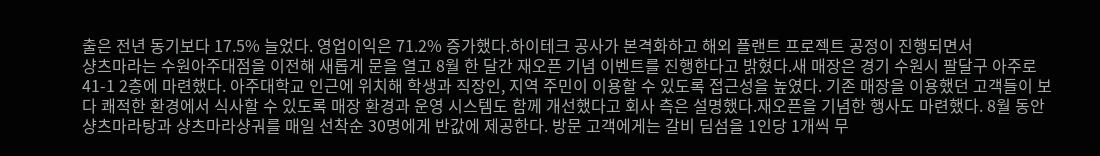출은 전년 동기보다 17.5% 늘었다. 영업이익은 71.2% 증가했다.하이테크 공사가 본격화하고 해외 플랜트 프로젝트 공정이 진행되면서
샹츠마라는 수원아주대점을 이전해 새롭게 문을 열고 8월 한 달간 재오픈 기념 이벤트를 진행한다고 밝혔다.새 매장은 경기 수원시 팔달구 아주로 41-1 2층에 마련했다. 아주대학교 인근에 위치해 학생과 직장인, 지역 주민이 이용할 수 있도록 접근성을 높였다. 기존 매장을 이용했던 고객들이 보다 쾌적한 환경에서 식사할 수 있도록 매장 환경과 운영 시스템도 함께 개선했다고 회사 측은 설명했다.재오픈을 기념한 행사도 마련했다. 8월 동안 샹츠마라탕과 샹츠마라샹궈를 매일 선착순 30명에게 반값에 제공한다. 방문 고객에게는 갈비 딤섬을 1인당 1개씩 무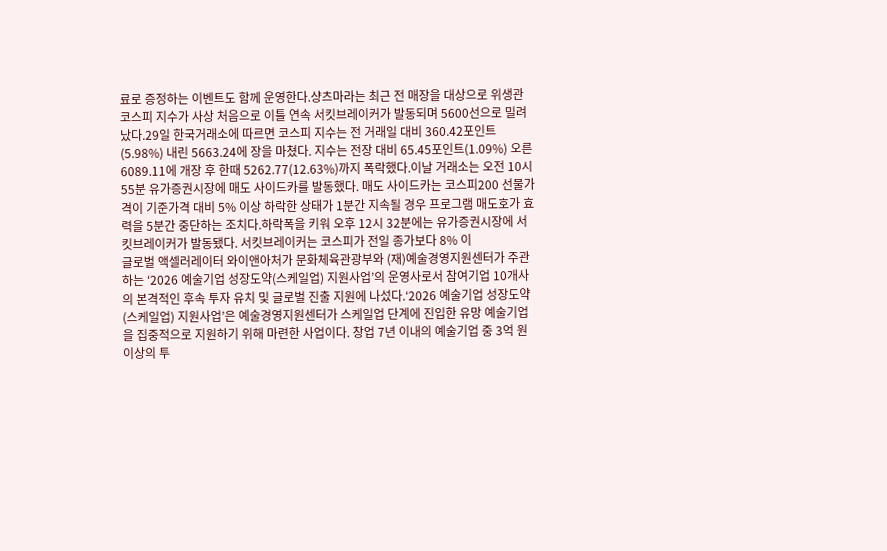료로 증정하는 이벤트도 함께 운영한다.샹츠마라는 최근 전 매장을 대상으로 위생관
코스피 지수가 사상 처음으로 이틀 연속 서킷브레이커가 발동되며 5600선으로 밀려났다.29일 한국거래소에 따르면 코스피 지수는 전 거래일 대비 360.42포인트(5.98%) 내린 5663.24에 장을 마쳤다. 지수는 전장 대비 65.45포인트(1.09%) 오른 6089.11에 개장 후 한때 5262.77(12.63%)까지 폭락했다.이날 거래소는 오전 10시 55분 유가증권시장에 매도 사이드카를 발동했다. 매도 사이드카는 코스피200 선물가격이 기준가격 대비 5% 이상 하락한 상태가 1분간 지속될 경우 프로그램 매도호가 효력을 5분간 중단하는 조치다.하락폭을 키워 오후 12시 32분에는 유가증권시장에 서킷브레이커가 발동됐다. 서킷브레이커는 코스피가 전일 종가보다 8% 이
글로벌 액셀러레이터 와이앤아처가 문화체육관광부와 (재)예술경영지원센터가 주관하는 ‘2026 예술기업 성장도약(스케일업) 지원사업’의 운영사로서 참여기업 10개사의 본격적인 후속 투자 유치 및 글로벌 진출 지원에 나섰다.‘2026 예술기업 성장도약(스케일업) 지원사업’은 예술경영지원센터가 스케일업 단계에 진입한 유망 예술기업을 집중적으로 지원하기 위해 마련한 사업이다. 창업 7년 이내의 예술기업 중 3억 원 이상의 투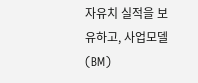자유치 실적을 보유하고, 사업모델(BM)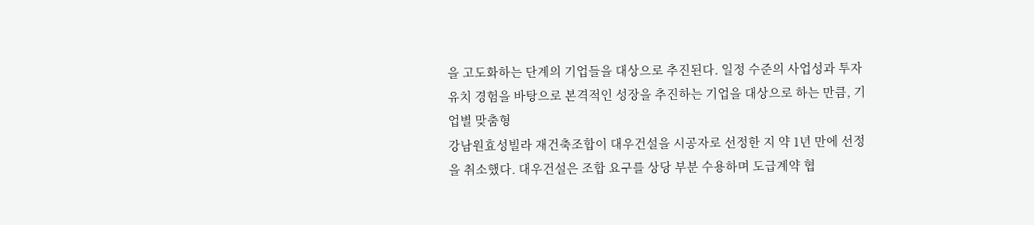을 고도화하는 단계의 기업들을 대상으로 추진된다. 일정 수준의 사업성과 투자 유치 경험을 바탕으로 본격적인 성장을 추진하는 기업을 대상으로 하는 만큼, 기업별 맞춤형
강남원효성빌라 재건축조합이 대우건설을 시공자로 선정한 지 약 1년 만에 선정을 취소했다. 대우건설은 조합 요구를 상당 부분 수용하며 도급계약 협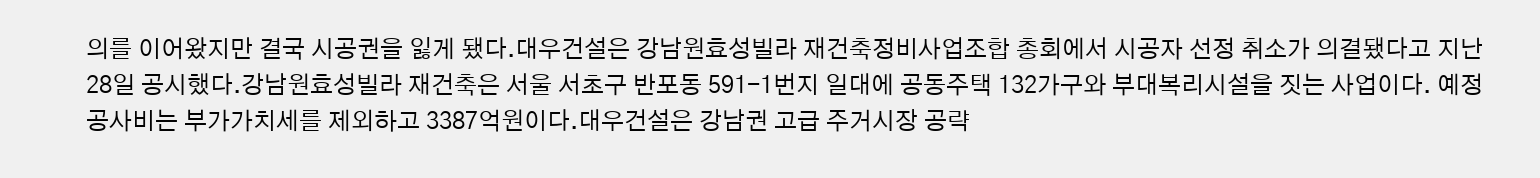의를 이어왔지만 결국 시공권을 잃게 됐다.대우건설은 강남원효성빌라 재건축정비사업조합 총회에서 시공자 선정 취소가 의결됐다고 지난 28일 공시했다.강남원효성빌라 재건축은 서울 서초구 반포동 591-1번지 일대에 공동주택 132가구와 부대복리시설을 짓는 사업이다. 예정 공사비는 부가가치세를 제외하고 3387억원이다.대우건설은 강남권 고급 주거시장 공략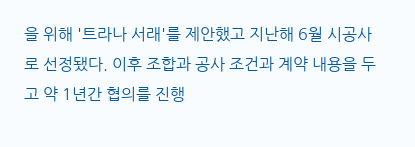을 위해 '트라나 서래'를 제안했고 지난해 6월 시공사로 선정됐다. 이후 조합과 공사 조건과 계약 내용을 두고 약 1년간 협의를 진행